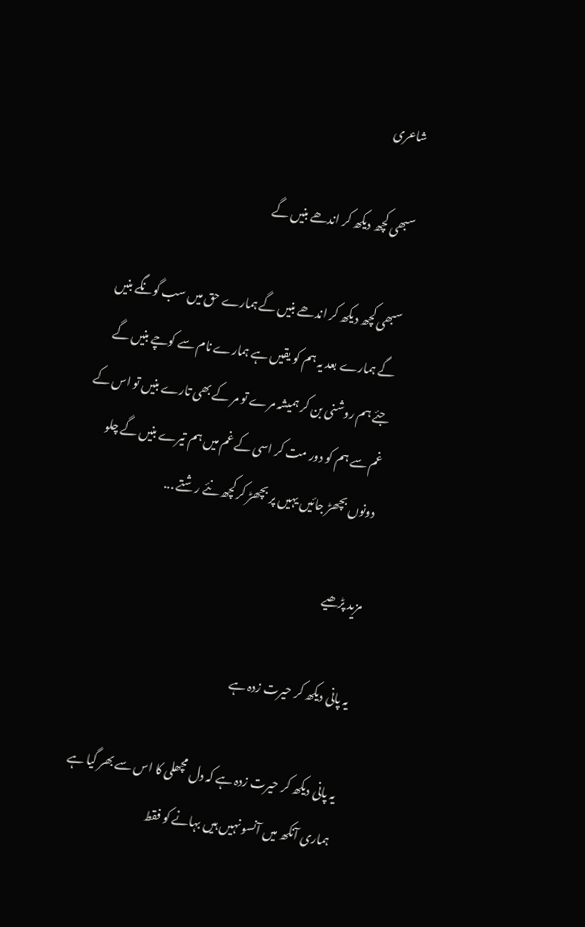شاعری

سبھی کچھ دیکھ کر اندھے بنیں گے

سبھی کچھ دیکھ کر اندھے بنیں گے ہمارے حق میں سب گونگے بنیں گے ہمارے بعد یہ ہم کو یقیں ہے ہمارے نام سے کوچے بنیں گے جئے ہم روشنی بن کر ہمیشہ مرے تو مر کے بھی تارے بنیں تو اس کے غم سے ہم کو دور مت کر اسی کے غم میں ہم تیرے بنیں گے چلو دونوں بچھڑ جائیں یہیں پر بچھڑ کر کچھ نئے رشتے ...

مزید پڑھیے

یہ پانی دیکھ کر حیرت زدہ ہے

یہ پانی دیکھ کر حیرت زدہ ہے کہ دل مچھلی کا اس سے بھر گیا ہے ہماری آنکھ میں آنسو نہیں ہیں بہانے کو فقط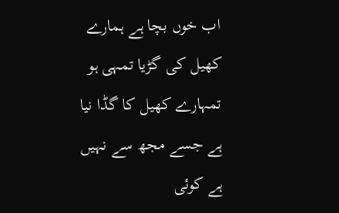اب خوں بچا ہے ہمارے کھیل کی گڑیا تمہی ہو تمہارے کھیل کا گڈا نیا ہے جسے مجھ سے نہیں ہے کوئی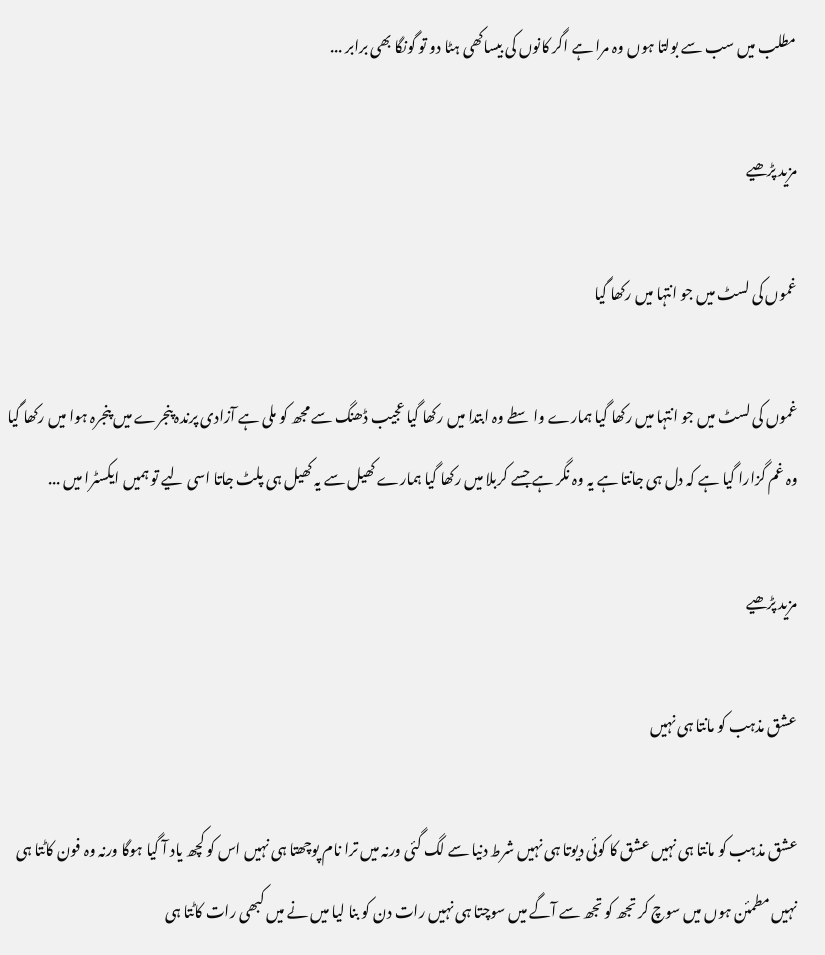مطلب میں سب سے بولتا ہوں وہ مرا ہے اگر کانوں کی بیساکھی ہٹا دو تو گونگا بھی برابر ...

مزید پڑھیے

غموں کی لسٹ میں جو انتہا میں رکھا گیا

غموں کی لسٹ میں جو انتہا میں رکھا گیا ہمارے واسطے وہ ابتدا میں رکھا گیا عجیب ڈھنگ سے مجھ کو ملی ہے آزادی پرندہ پنجرے میں پنجرہ ہوا میں رکھا گیا وہ غم گزارا گیا ہے کہ دل ہی جانتا ہے یہ وہ نگر ہے جسے کربلا میں رکھا گیا ہمارے کھیل سے یہ کھیل ہی پلٹ جاتا اسی لیے تو ہمیں ایکسٹرا میں ...

مزید پڑھیے

عشق مذہب کو مانتا ہی نہیں

عشق مذہب کو مانتا ہی نہیں عشق کا کوئی دیوتا ہی نہیں شرط دنیا سے لگ گئی ورنہ میں ترا نام پوچھتا ہی نہیں اس کو کچھ یاد آ گیا ہوگا ورنہ وہ فون کاٹتا ہی نہیں مطمئن ہوں میں سوچ کر تجھ کو تجھ سے آگے میں سوچتا ہی نہیں رات دن کو بنا لیا میں نے میں کبھی رات کاٹتا ہی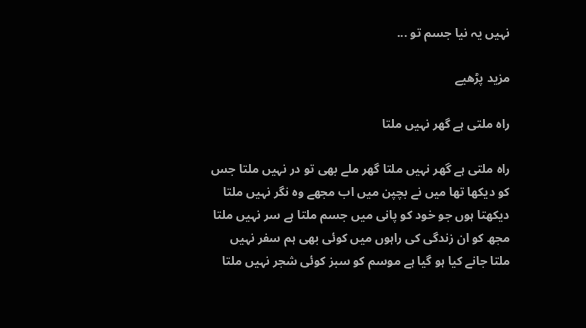نہیں یہ نیا جسم تو ...

مزید پڑھیے

راہ ملتی ہے گھر نہیں ملتا

راہ ملتی ہے گھر نہیں ملتا گھر ملے بھی تو در نہیں ملتا جس کو دیکھا تھا میں نے بچپن میں اب مجھے وہ نگر نہیں ملتا دیکھتا ہوں جو خود کو پانی میں جسم ملتا ہے سر نہیں ملتا مجھ کو ان زندگی کی راہوں میں کوئی بھی ہم سفر نہیں ملتا جانے کیا ہو گیا ہے موسم کو سبز کوئی شجر نہیں ملتا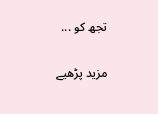تجھ کو ...

مزید پڑھیے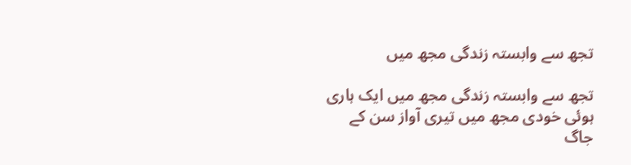تجھ سے وابستہ زندگی مجھ میں

تجھ سے وابستہ زندگی مجھ میں ایک ہاری ہوئی خودی مجھ میں تیری آواز سن کے جاگ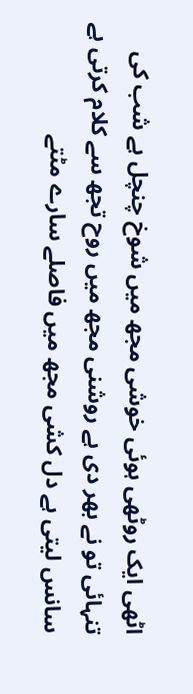اٹھی ایک روٹھی ہوئی خوشی مجھ میں شوخ چنچل ہے شب کی تنہائی تو نے بھر دی ہے روشنی مجھ میں روح تجھ سے کلام کرتی ہے سانس لیتی ہے دل کشی مجھ میں فاصلے سارے مٹتے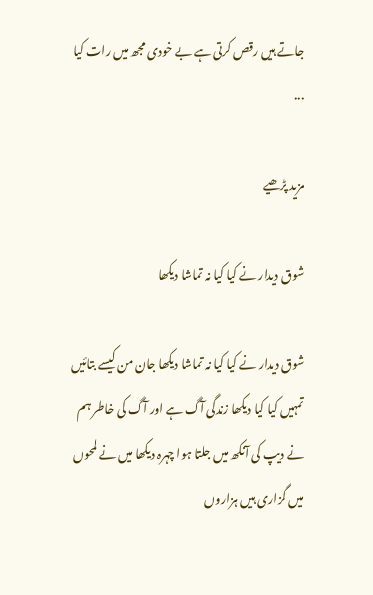جاتے ہیں رقص کرتی ہے بے خودی مجھ میں رات کیا ...

مزید پڑھیے

شوق دیدار نے کیا کیا نہ تماشا دیکھا

شوق دیدار نے کیا کیا نہ تماشا دیکھا جان من کیسے بتائیں تمہیں کیا کیا دیکھا زندگی آگ ہے اور آگ کی خاطر ہم نے دیپ کی آنکھ میں جلتا ہوا چہرہ دیکھا میں نے لمحوں میں گزاری ہیں ہزاروں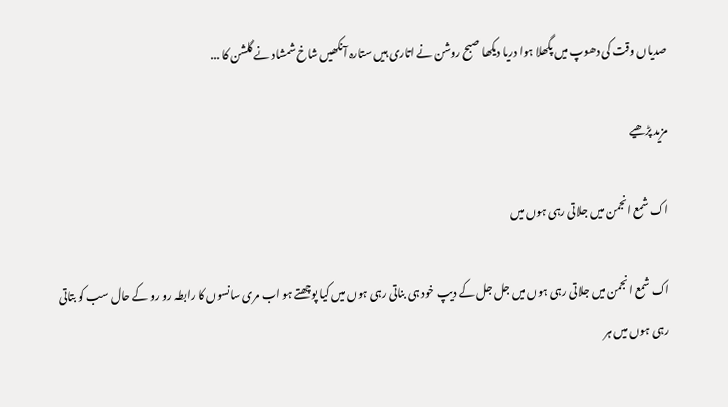صدیاں وقت کی دھوپ میں پگھلا ہوا دریا دیکھا صبح روشن نے اتاری ہیں ستارہ آنکھیں شاخ شمشاد نے گلشن کا ...

مزید پڑھیے

اک شمع انجمن میں جلاتی رہی ہوں میں

اک شمع انجمن میں جلاتی رہی ہوں میں جل جل کے دیپ خود ہی بناتی رہی ہوں میں کیا پوچھتے ہو اب مری سانسوں کا رابطہ رو رو کے حال سب کو بتاتی رہی ہوں میں ہر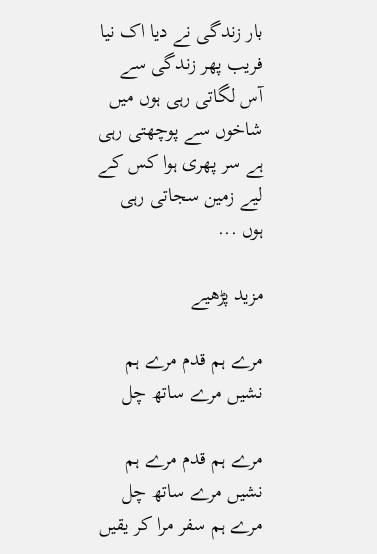بار زندگی نے دیا اک نیا فریب پھر زندگی سے آس لگاتی رہی ہوں میں شاخوں سے پوچھتی رہی ہے سر پھری ہوا کس کے لیے زمین سجاتی رہی ہوں ...

مزید پڑھیے

مرے ہم قدم مرے ہم نشیں مرے ساتھ چل

مرے ہم قدم مرے ہم نشیں مرے ساتھ چل مرے ہم سفر مرا کر یقیں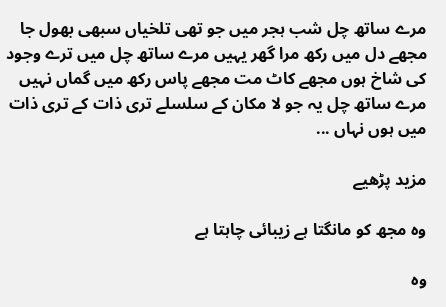مرے ساتھ چل شب ہجر میں جو تھی تلخیاں سبھی بھول جا مجھے دل میں رکھ مرا گھر یہیں مرے ساتھ چل میں ترے وجود کی شاخ ہوں مجھے کاٹ مت مجھے پاس رکھ میں گماں نہیں مرے ساتھ چل یہ جو لا مکان کے سلسلے تری ذات کے تری ذات میں ہوں نہاں ...

مزید پڑھیے

وہ مجھ کو مانگتا ہے زیبائی چاہتا ہے

وہ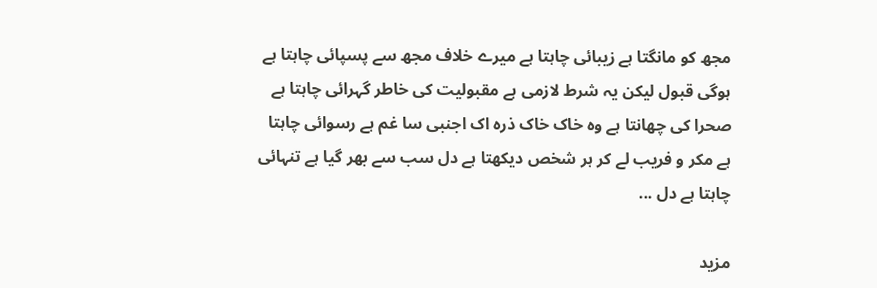مجھ کو مانگتا ہے زیبائی چاہتا ہے میرے خلاف مجھ سے پسپائی چاہتا ہے ہوگی قبول لیکن یہ شرط لازمی ہے مقبولیت کی خاطر گہرائی چاہتا ہے صحرا کی چھانتا ہے وہ خاک خاک ذرہ اک اجنبی سا غم ہے رسوائی چاہتا ہے مکر و فریب لے کر ہر شخص دیکھتا ہے دل سب سے بھر گیا ہے تنہائی چاہتا ہے دل ...

مزید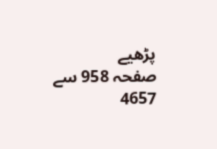پڑھیے
صفحہ 958 سے 4657